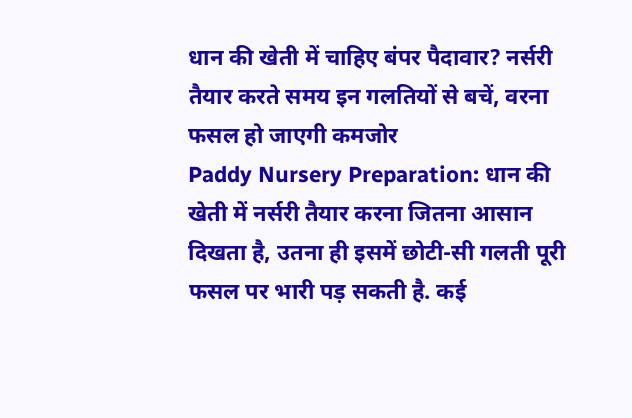धान की खेती में चाहिए बंपर पैदावार? नर्सरी तैयार करते समय इन गलतियों से बचें, वरना फसल हो जाएगी कमजोर
Paddy Nursery Preparation: धान की खेती में नर्सरी तैयार करना जितना आसान दिखता है, उतना ही इसमें छोटी-सी गलती पूरी फसल पर भारी पड़ सकती है. कई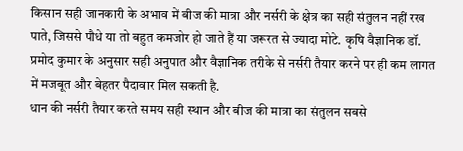किसान सही जानकारी के अभाव में बीज की मात्रा और नर्सरी के क्षेत्र का सही संतुलन नहीं रख पाते, जिससे पौधे या तो बहुत कमजोर हो जाते हैं या जरूरत से ज्यादा मोटे. कृषि वैज्ञानिक डॉ. प्रमोद कुमार के अनुसार सही अनुपात और वैज्ञानिक तरीके से नर्सरी तैयार करने पर ही कम लागत में मजबूत और बेहतर पैदावार मिल सकती है.
धान की नर्सरी तैयार करते समय सही स्थान और बीज की मात्रा का संतुलन सबसे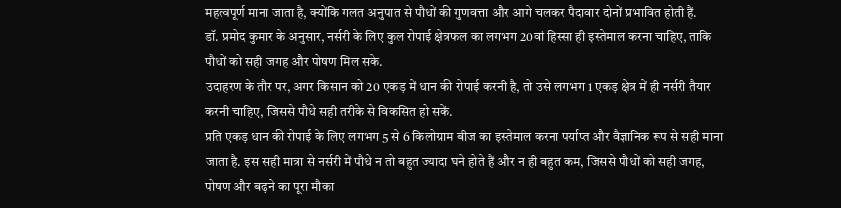महत्वपूर्ण माना जाता है, क्योंकि गलत अनुपात से पौधों की गुणवत्ता और आगे चलकर पैदावार दोनों प्रभावित होती हैं.
डॉ. प्रमोद कुमार के अनुसार, नर्सरी के लिए कुल रोपाई क्षेत्रफल का लगभग 20वां हिस्सा ही इस्तेमाल करना चाहिए, ताकि पौधों को सही जगह और पोषण मिल सके.
उदाहरण के तौर पर, अगर किसान को 20 एकड़ में धान की रोपाई करनी है, तो उसे लगभग 1 एकड़ क्षेत्र में ही नर्सरी तैयार करनी चाहिए, जिससे पौधे सही तरीके से विकसित हो सकें.
प्रति एकड़ धान की रोपाई के लिए लगभग 5 से 6 किलोग्राम बीज का इस्तेमाल करना पर्याप्त और वैज्ञानिक रूप से सही माना जाता है. इस सही मात्रा से नर्सरी में पौधे न तो बहुत ज्यादा घने होते हैं और न ही बहुत कम, जिससे पौधों को सही जगह, पोषण और बढ़ने का पूरा मौका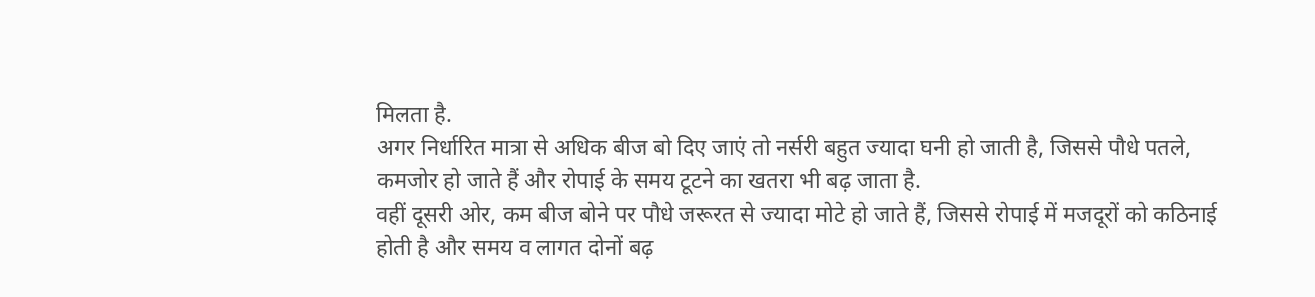मिलता है.
अगर निर्धारित मात्रा से अधिक बीज बो दिए जाएं तो नर्सरी बहुत ज्यादा घनी हो जाती है, जिससे पौधे पतले, कमजोर हो जाते हैं और रोपाई के समय टूटने का खतरा भी बढ़ जाता है.
वहीं दूसरी ओर, कम बीज बोने पर पौधे जरूरत से ज्यादा मोटे हो जाते हैं, जिससे रोपाई में मजदूरों को कठिनाई होती है और समय व लागत दोनों बढ़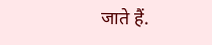जाते हैं.